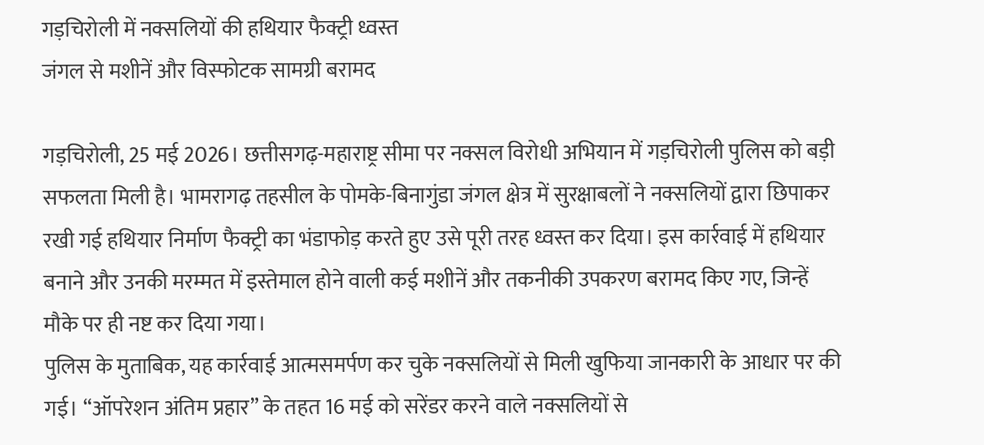गड़चिरोली में नक्सलियों की हथियार फैक्ट्री ध्वस्त
जंगल से मशीनें और विस्फोटक सामग्री बरामद

गड़चिरोली, 25 मई 2026। छत्तीसगढ़-महाराष्ट्र सीमा पर नक्सल विरोधी अभियान में गड़चिरोली पुलिस को बड़ी सफलता मिली है। भामरागढ़ तहसील के पोमके-बिनागुंडा जंगल क्षेत्र में सुरक्षाबलों ने नक्सलियों द्वारा छिपाकर रखी गई हथियार निर्माण फैक्ट्री का भंडाफोड़ करते हुए उसे पूरी तरह ध्वस्त कर दिया। इस कार्रवाई में हथियार बनाने और उनकी मरम्मत में इस्तेमाल होने वाली कई मशीनें और तकनीकी उपकरण बरामद किए गए, जिन्हें मौके पर ही नष्ट कर दिया गया।
पुलिस के मुताबिक, यह कार्रवाई आत्मसमर्पण कर चुके नक्सलियों से मिली खुफिया जानकारी के आधार पर की गई। “ऑपरेशन अंतिम प्रहार” के तहत 16 मई को सरेंडर करने वाले नक्सलियों से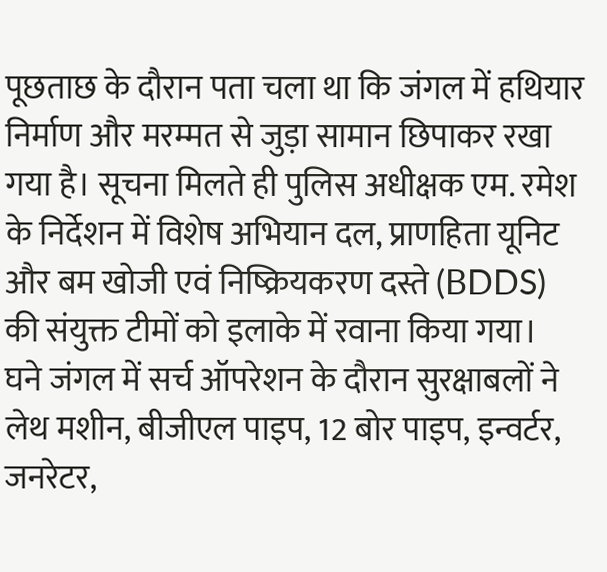पूछताछ के दौरान पता चला था कि जंगल में हथियार निर्माण और मरम्मत से जुड़ा सामान छिपाकर रखा गया है। सूचना मिलते ही पुलिस अधीक्षक एम. रमेश के निर्देशन में विशेष अभियान दल, प्राणहिता यूनिट और बम खोजी एवं निष्क्रियकरण दस्ते (BDDS) की संयुक्त टीमों को इलाके में रवाना किया गया।
घने जंगल में सर्च ऑपरेशन के दौरान सुरक्षाबलों ने लेथ मशीन, बीजीएल पाइप, 12 बोर पाइप, इन्वर्टर, जनरेटर,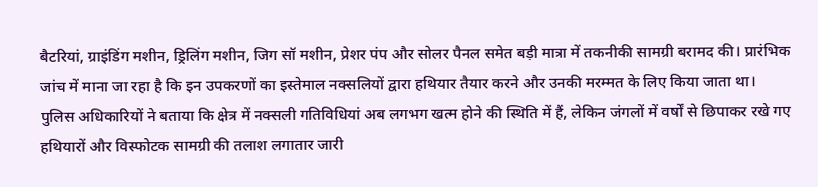बैटरियां, ग्राइंडिंग मशीन, ड्रिलिंग मशीन, जिग सॉ मशीन, प्रेशर पंप और सोलर पैनल समेत बड़ी मात्रा में तकनीकी सामग्री बरामद की। प्रारंभिक जांच में माना जा रहा है कि इन उपकरणों का इस्तेमाल नक्सलियों द्वारा हथियार तैयार करने और उनकी मरम्मत के लिए किया जाता था।
पुलिस अधिकारियों ने बताया कि क्षेत्र में नक्सली गतिविधियां अब लगभग खत्म होने की स्थिति में हैं, लेकिन जंगलों में वर्षों से छिपाकर रखे गए हथियारों और विस्फोटक सामग्री की तलाश लगातार जारी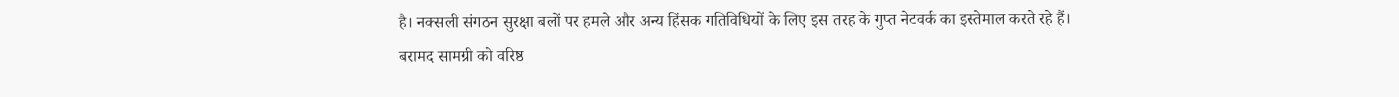है। नक्सली संगठन सुरक्षा बलों पर हमले और अन्य हिंसक गतिविधियों के लिए इस तरह के गुप्त नेटवर्क का इस्तेमाल करते रहे हैं।
बरामद सामग्री को वरिष्ठ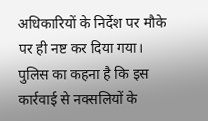अधिकारियों के निर्देश पर मौके पर ही नष्ट कर दिया गया। पुलिस का कहना है कि इस कार्रवाई से नक्सलियों के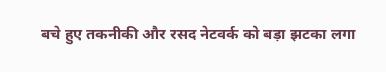बचे हुए तकनीकी और रसद नेटवर्क को बड़ा झटका लगा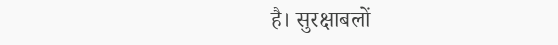है। सुरक्षाबलों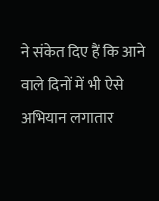ने संकेत दिए हैं कि आने वाले दिनों में भी ऐसे अभियान लगातार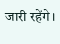जारी रहेंगे।